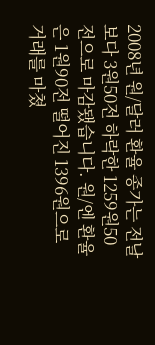2008년 원/달러 환율 종가는 전날보다 3원50전 하락한 1259원50전으로 마감됐습니다. 원/엔 환율은 1원90전 떨어진 1396원으로 거래를 마쳤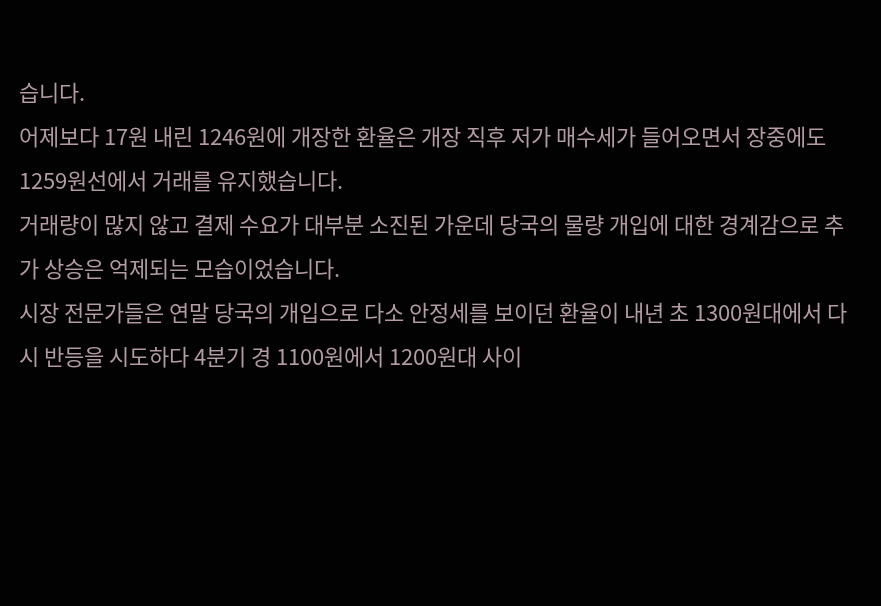습니다.
어제보다 17원 내린 1246원에 개장한 환율은 개장 직후 저가 매수세가 들어오면서 장중에도 1259원선에서 거래를 유지했습니다.
거래량이 많지 않고 결제 수요가 대부분 소진된 가운데 당국의 물량 개입에 대한 경계감으로 추가 상승은 억제되는 모습이었습니다.
시장 전문가들은 연말 당국의 개입으로 다소 안정세를 보이던 환율이 내년 초 1300원대에서 다시 반등을 시도하다 4분기 경 1100원에서 1200원대 사이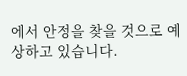에서 안정을 찾을 것으로 예상하고 있습니다.